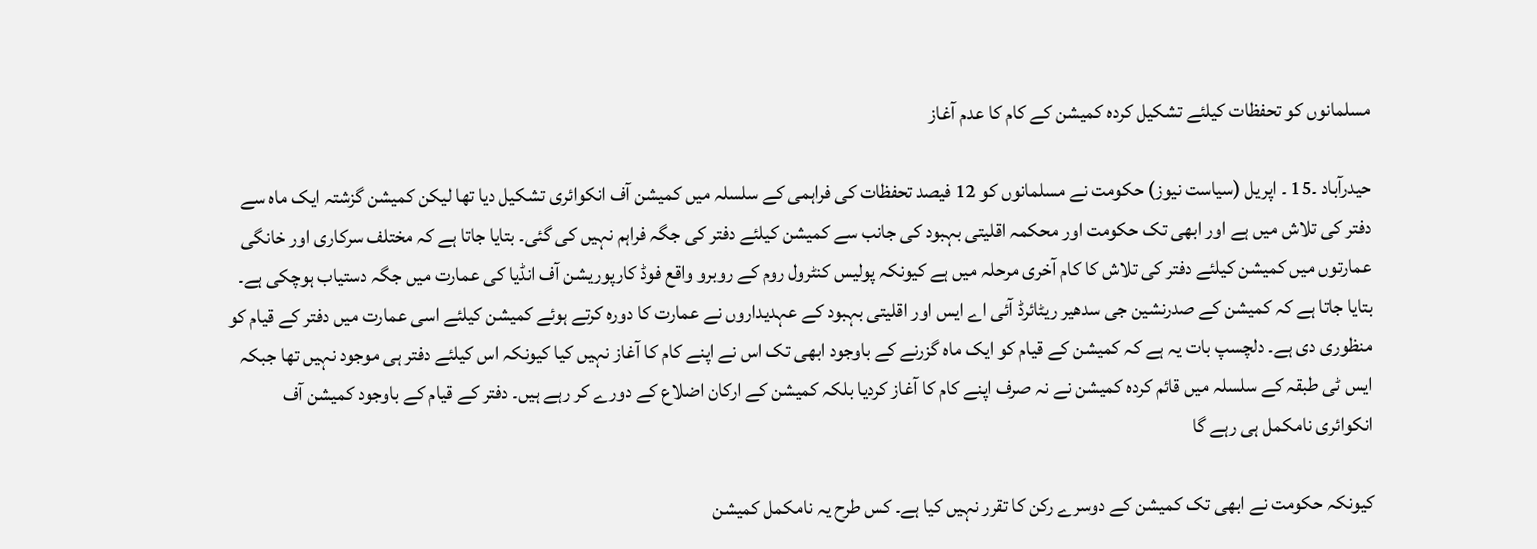مسلمانوں کو تحفظات کیلئے تشکیل کردہ کمیشن کے کام کا عدم آغاز

حیدرآباد ۔15 ۔ اپریل (سیاست نیوز) حکومت نے مسلمانوں کو 12 فیصد تحفظات کی فراہمی کے سلسلہ میں کمیشن آف انکوائری تشکیل دیا تھا لیکن کمیشن گزشتہ ایک ماہ سے دفتر کی تلاش میں ہے اور ابھی تک حکومت اور محکمہ اقلیتی بہبود کی جانب سے کمیشن کیلئے دفتر کی جگہ فراہم نہیں کی گئی۔ بتایا جاتا ہے کہ مختلف سرکاری اور خانگی عمارتوں میں کمیشن کیلئے دفتر کی تلاش کا کام آخری مرحلہ میں ہے کیونکہ پولیس کنٹرول روم کے روبرو واقع فوڈ کارپوریشن آف انڈیا کی عمارت میں جگہ دستیاب ہوچکی ہے۔ بتایا جاتا ہے کہ کمیشن کے صدرنشین جی سدھیر ریٹائرڈ آئی اے ایس اور اقلیتی بہبود کے عہدیداروں نے عمارت کا دورہ کرتے ہوئے کمیشن کیلئے اسی عمارت میں دفتر کے قیام کو منظوری دی ہے۔ دلچسپ بات یہ ہے کہ کمیشن کے قیام کو ایک ماہ گزرنے کے باوجود ابھی تک اس نے اپنے کام کا آغاز نہیں کیا کیونکہ اس کیلئے دفتر ہی موجود نہیں تھا جبکہ ایس ٹی طبقہ کے سلسلہ میں قائم کردہ کمیشن نے نہ صرف اپنے کام کا آغاز کردیا بلکہ کمیشن کے ارکان اضلاع کے دورے کر رہے ہیں۔ دفتر کے قیام کے باوجود کمیشن آف انکوائری نامکمل ہی رہے گا

کیونکہ حکومت نے ابھی تک کمیشن کے دوسرے رکن کا تقرر نہیں کیا ہے۔ کس طرح یہ نامکمل کمیشن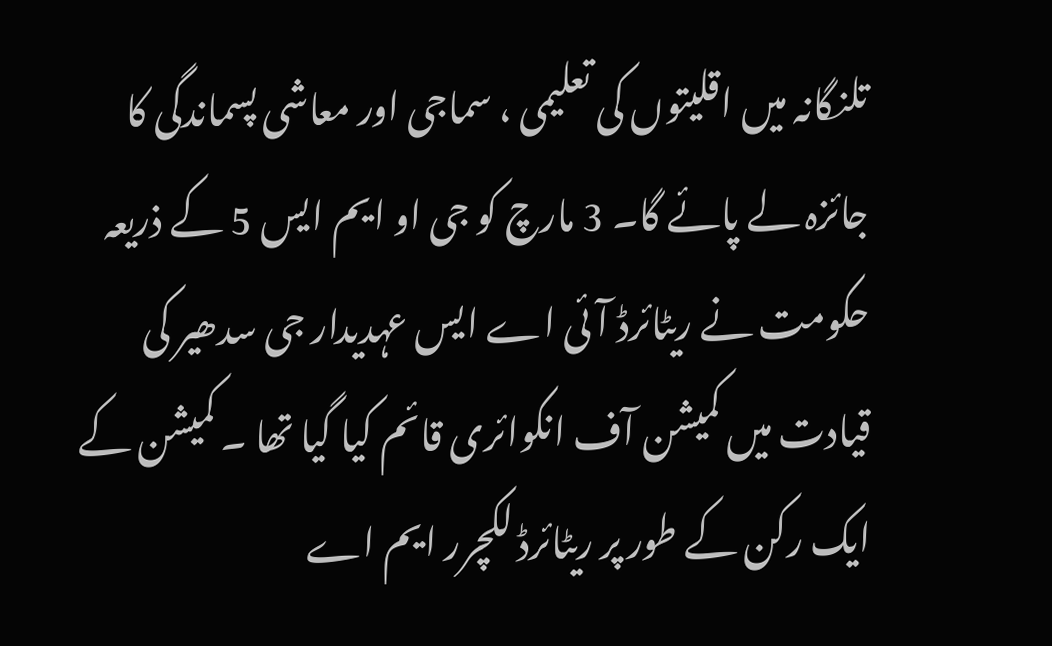تلنگانہ میں اقلیتوں کی تعلیمی ، سماجی اور معاشی پسماندگی کا جائزہ لے پائے گا۔ 3 مارچ کو جی او ایم ایس 5 کے ذریعہ حکومت نے ریٹائرڈ آئی اے ایس عہدیدار جی سدھیر کی قیادت میں کمیشن آف انکوائری قائم کیا گیا تھا ۔ کمیشن کے ایک رکن کے طور پر ریٹائرڈ لکچرر ایم اے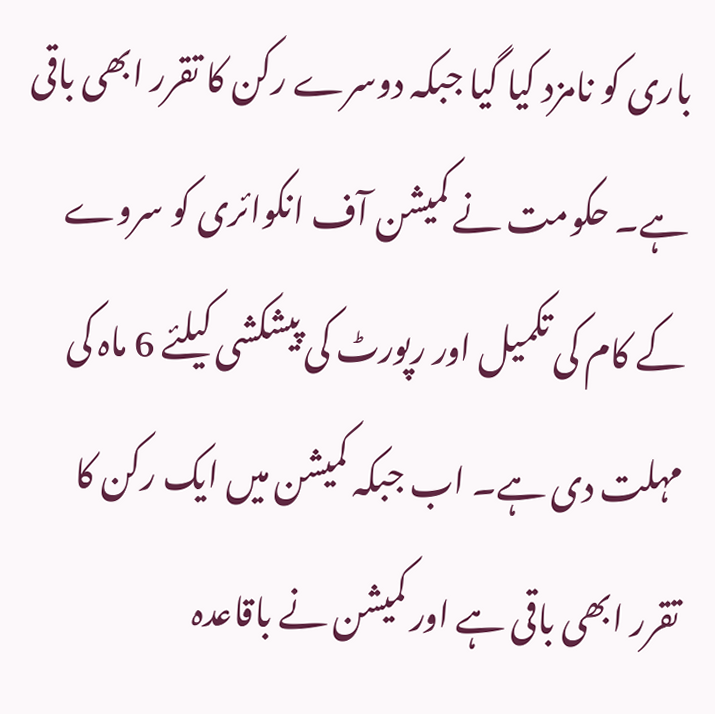باری کو نامزد کیا گیا جبکہ دوسرے رکن کا تقرر ابھی باقی ہے۔ حکومت نے کمیشن آف انکوائری کو سروے کے کام کی تکمیل اور رپورٹ کی پیشکشی کیلئے 6 ماہ کی مہلت دی ہے۔ اب جبکہ کمیشن میں ایک رکن کا تقرر ابھی باقی ہے اور کمیشن نے باقاعدہ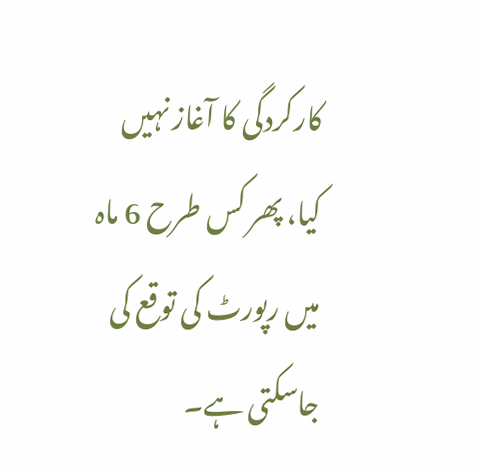کارکردگی کا آغاز نہیں کیا، پھر کس طرح 6 ماہ میں رپورٹ کی توقع کی جاسکتی ہے۔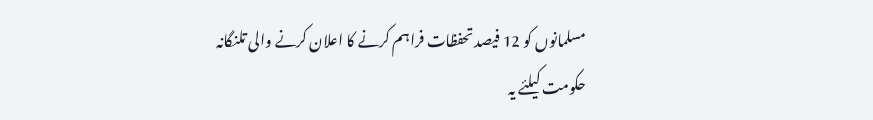مسلمانوں کو 12 فیصد تحفظات فراہم کرنے کا اعلان کرنے والی تلنگانہ حکومت کیلئے یہ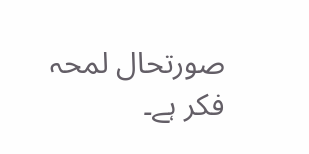صورتحال لمحہ فکر ہے۔